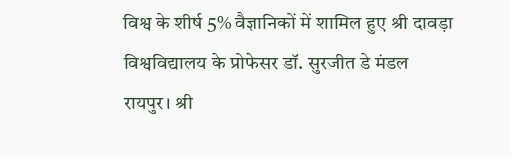विश्व के शीर्ष 5% वैज्ञानिकों में शामिल हुए श्री दावड़ा विश्वविद्यालय के प्रोफेसर डॉ. सुरजीत डे मंडल
रायपुर। श्री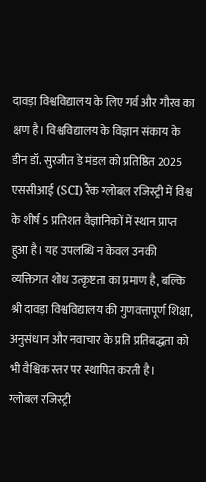दावड़ा विश्वविद्यालय के लिए गर्व और गौरव का क्षण है। विश्वविद्यालय के विज्ञान संकाय के डीन डॉ. सुरजीत डे मंडल को प्रतिष्ठित 2025 एससीआई (SCI) रैंक ग्लोबल रजिस्ट्री में विश्व के शीर्ष 5 प्रतिशत वैज्ञानिकों में स्थान प्राप्त हुआ है। यह उपलब्धि न केवल उनकी व्यक्तिगत शोध उत्कृष्टता का प्रमाण है, बल्कि श्री दावड़ा विश्वविद्यालय की गुणवत्तापूर्ण शिक्षा, अनुसंधान और नवाचार के प्रति प्रतिबद्धता को भी वैश्विक स्तर पर स्थापित करती है।
ग्लोबल रजिस्ट्री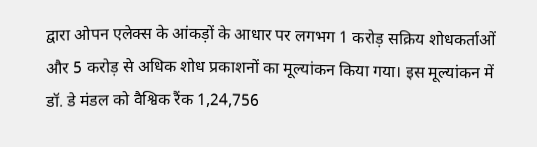द्वारा ओपन एलेक्स के आंकड़ों के आधार पर लगभग 1 करोड़ सक्रिय शोधकर्ताओं और 5 करोड़ से अधिक शोध प्रकाशनों का मूल्यांकन किया गया। इस मूल्यांकन में डॉ. डे मंडल को वैश्विक रैंक 1,24,756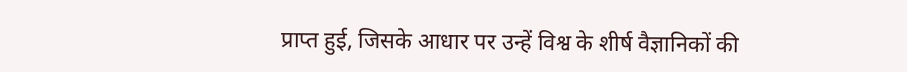प्राप्त हुई, जिसके आधार पर उन्हें विश्व के शीर्ष वैज्ञानिकों की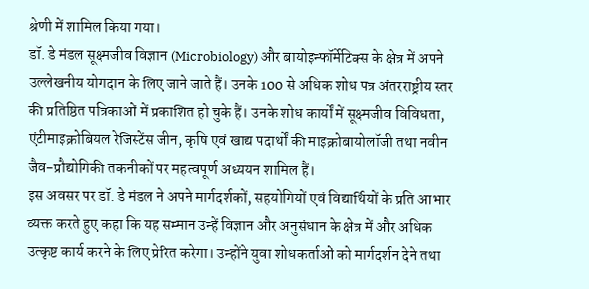श्रेणी में शामिल किया गया।
डॉ. डे मंडल सूक्ष्मजीव विज्ञान (Microbiology) और बायोइन्फॉर्मेटिक्स के क्षेत्र में अपने उल्लेखनीय योगदान के लिए जाने जाते हैं। उनके 100 से अधिक शोध पत्र अंतरराष्ट्रीय स्तर की प्रतिष्ठित पत्रिकाओं में प्रकाशित हो चुके हैं। उनके शोध कार्यों में सूक्ष्मजीव विविधता, एंटीमाइक्रोबियल रेजिस्टेंस जीन, कृषि एवं खाद्य पदार्थों की माइक्रोबायोलॉजी तथा नवीन जैव-प्रौद्योगिकी तकनीकों पर महत्वपूर्ण अध्ययन शामिल हैं।
इस अवसर पर डॉ. डे मंडल ने अपने मार्गदर्शकों, सहयोगियों एवं विद्यार्थियों के प्रति आभार व्यक्त करते हुए कहा कि यह सम्मान उन्हें विज्ञान और अनुसंधान के क्षेत्र में और अधिक उत्कृष्ट कार्य करने के लिए प्रेरित करेगा। उन्होंने युवा शोधकर्ताओं को मार्गदर्शन देने तथा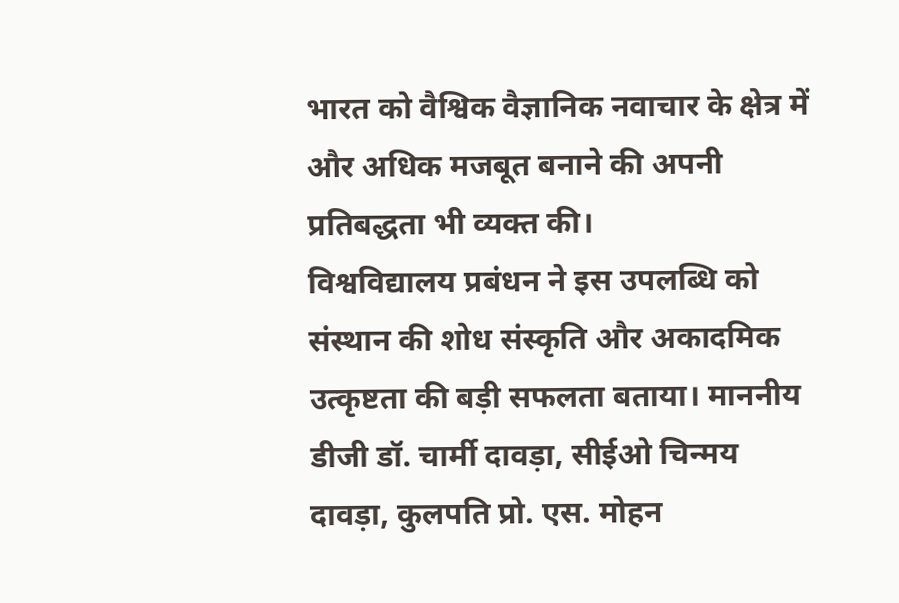भारत को वैश्विक वैज्ञानिक नवाचार के क्षेत्र में और अधिक मजबूत बनाने की अपनी प्रतिबद्धता भी व्यक्त की।
विश्वविद्यालय प्रबंधन ने इस उपलब्धि को संस्थान की शोध संस्कृति और अकादमिक उत्कृष्टता की बड़ी सफलता बताया। माननीय डीजी डॉ. चार्मी दावड़ा, सीईओ चिन्मय दावड़ा, कुलपति प्रो. एस. मोहन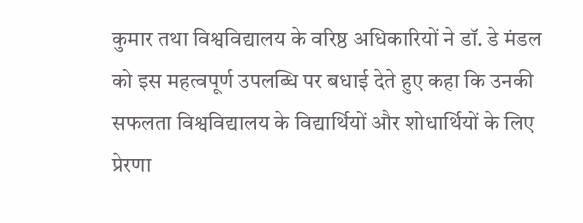कुमार तथा विश्वविद्यालय के वरिष्ठ अधिकारियों ने डॉ. डे मंडल को इस महत्वपूर्ण उपलब्धि पर बधाई देते हुए कहा कि उनकी सफलता विश्वविद्यालय के विद्यार्थियों और शोधार्थियों के लिए प्रेरणा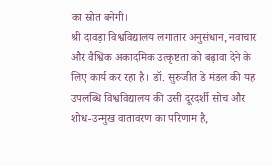का स्रोत बनेगी।
श्री दावड़ा विश्वविद्यालय लगातार अनुसंधान, नवाचार और वैश्विक अकादमिक उत्कृष्टता को बढ़ावा देने के लिए कार्य कर रहा है। डॉ. सुरुजीत डे मंडल की यह उपलब्धि विश्वविद्यालय की उसी दूरदर्शी सोच और शोध-उन्मुख वातावरण का परिणाम है,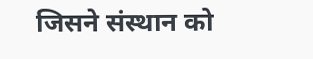जिसने संस्थान को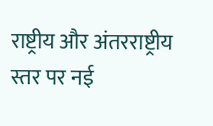राष्ट्रीय और अंतरराष्ट्रीय स्तर पर नई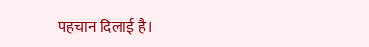पहचान दिलाई है।